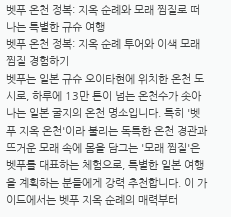벳푸 온천 정복: 지옥 순례와 모래 찜질로 떠나는 특별한 규슈 여행
벳푸 온천 정복: 지옥 순례 투어와 이색 모래 찜질 경험하기
벳푸는 일본 규슈 오이타현에 위치한 온천 도시로, 하루에 13만 톤이 넘는 온천수가 솟아나는 일본 굴지의 온천 명소입니다. 특히 '벳푸 지옥 온천'이라 불리는 독특한 온천 경관과 뜨거운 모래 속에 몸을 담그는 '모래 찜질'은 벳푸를 대표하는 체험으로, 특별한 일본 여행을 계획하는 분들에게 강력 추천합니다. 이 가이드에서는 벳푸 지옥 순례의 매력부터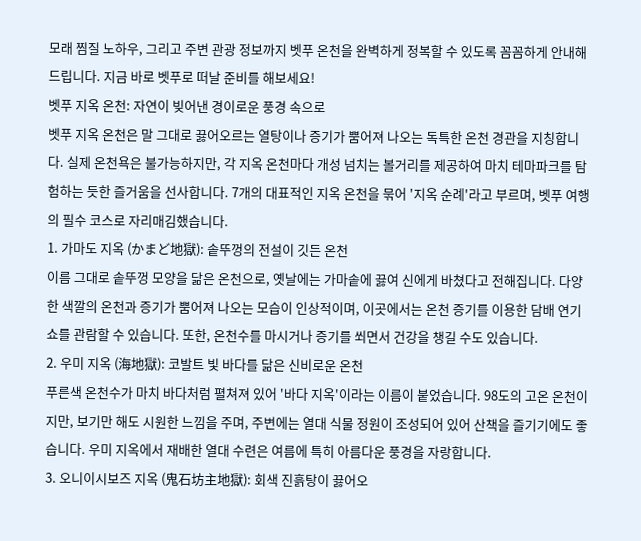모래 찜질 노하우, 그리고 주변 관광 정보까지 벳푸 온천을 완벽하게 정복할 수 있도록 꼼꼼하게 안내해 드립니다. 지금 바로 벳푸로 떠날 준비를 해보세요!
벳푸 지옥 온천: 자연이 빚어낸 경이로운 풍경 속으로
벳푸 지옥 온천은 말 그대로 끓어오르는 열탕이나 증기가 뿜어져 나오는 독특한 온천 경관을 지칭합니다. 실제 온천욕은 불가능하지만, 각 지옥 온천마다 개성 넘치는 볼거리를 제공하여 마치 테마파크를 탐험하는 듯한 즐거움을 선사합니다. 7개의 대표적인 지옥 온천을 묶어 '지옥 순례'라고 부르며, 벳푸 여행의 필수 코스로 자리매김했습니다.
1. 가마도 지옥 (かまど地獄): 솥뚜껑의 전설이 깃든 온천
이름 그대로 솥뚜껑 모양을 닮은 온천으로, 옛날에는 가마솥에 끓여 신에게 바쳤다고 전해집니다. 다양한 색깔의 온천과 증기가 뿜어져 나오는 모습이 인상적이며, 이곳에서는 온천 증기를 이용한 담배 연기 쇼를 관람할 수 있습니다. 또한, 온천수를 마시거나 증기를 쐬면서 건강을 챙길 수도 있습니다.
2. 우미 지옥 (海地獄): 코발트 빛 바다를 닮은 신비로운 온천
푸른색 온천수가 마치 바다처럼 펼쳐져 있어 '바다 지옥'이라는 이름이 붙었습니다. 98도의 고온 온천이지만, 보기만 해도 시원한 느낌을 주며, 주변에는 열대 식물 정원이 조성되어 있어 산책을 즐기기에도 좋습니다. 우미 지옥에서 재배한 열대 수련은 여름에 특히 아름다운 풍경을 자랑합니다.
3. 오니이시보즈 지옥 (鬼石坊主地獄): 회색 진흙탕이 끓어오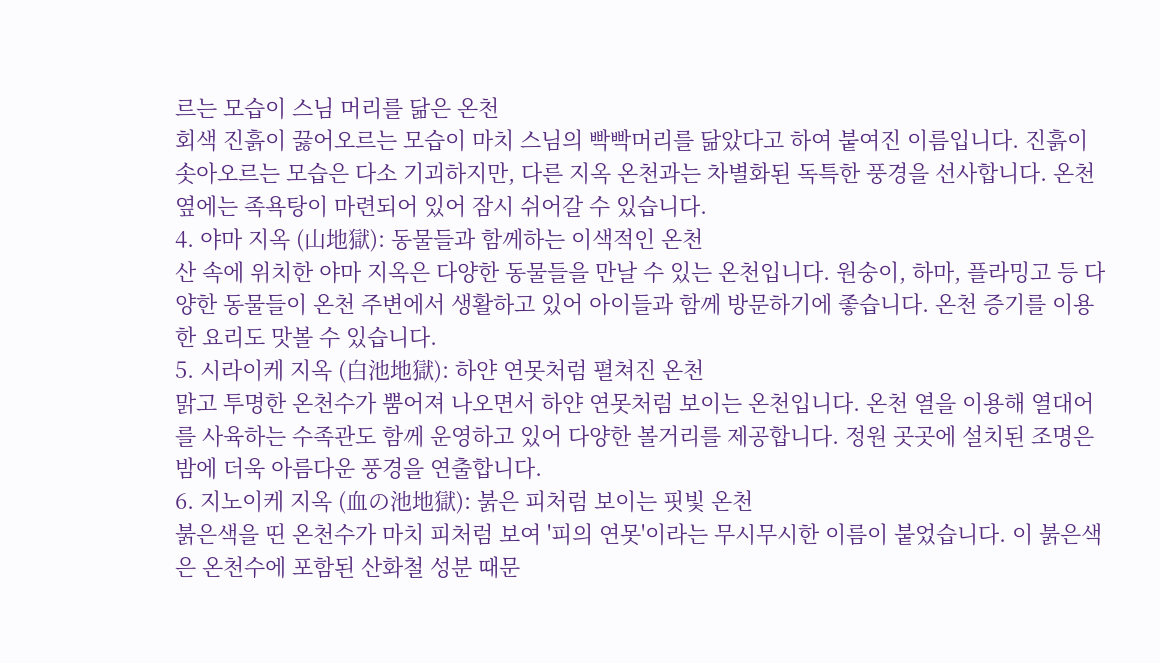르는 모습이 스님 머리를 닮은 온천
회색 진흙이 끓어오르는 모습이 마치 스님의 빡빡머리를 닮았다고 하여 붙여진 이름입니다. 진흙이 솟아오르는 모습은 다소 기괴하지만, 다른 지옥 온천과는 차별화된 독특한 풍경을 선사합니다. 온천 옆에는 족욕탕이 마련되어 있어 잠시 쉬어갈 수 있습니다.
4. 야마 지옥 (山地獄): 동물들과 함께하는 이색적인 온천
산 속에 위치한 야마 지옥은 다양한 동물들을 만날 수 있는 온천입니다. 원숭이, 하마, 플라밍고 등 다양한 동물들이 온천 주변에서 생활하고 있어 아이들과 함께 방문하기에 좋습니다. 온천 증기를 이용한 요리도 맛볼 수 있습니다.
5. 시라이케 지옥 (白池地獄): 하얀 연못처럼 펼쳐진 온천
맑고 투명한 온천수가 뿜어져 나오면서 하얀 연못처럼 보이는 온천입니다. 온천 열을 이용해 열대어를 사육하는 수족관도 함께 운영하고 있어 다양한 볼거리를 제공합니다. 정원 곳곳에 설치된 조명은 밤에 더욱 아름다운 풍경을 연출합니다.
6. 지노이케 지옥 (血の池地獄): 붉은 피처럼 보이는 핏빛 온천
붉은색을 띤 온천수가 마치 피처럼 보여 '피의 연못'이라는 무시무시한 이름이 붙었습니다. 이 붉은색은 온천수에 포함된 산화철 성분 때문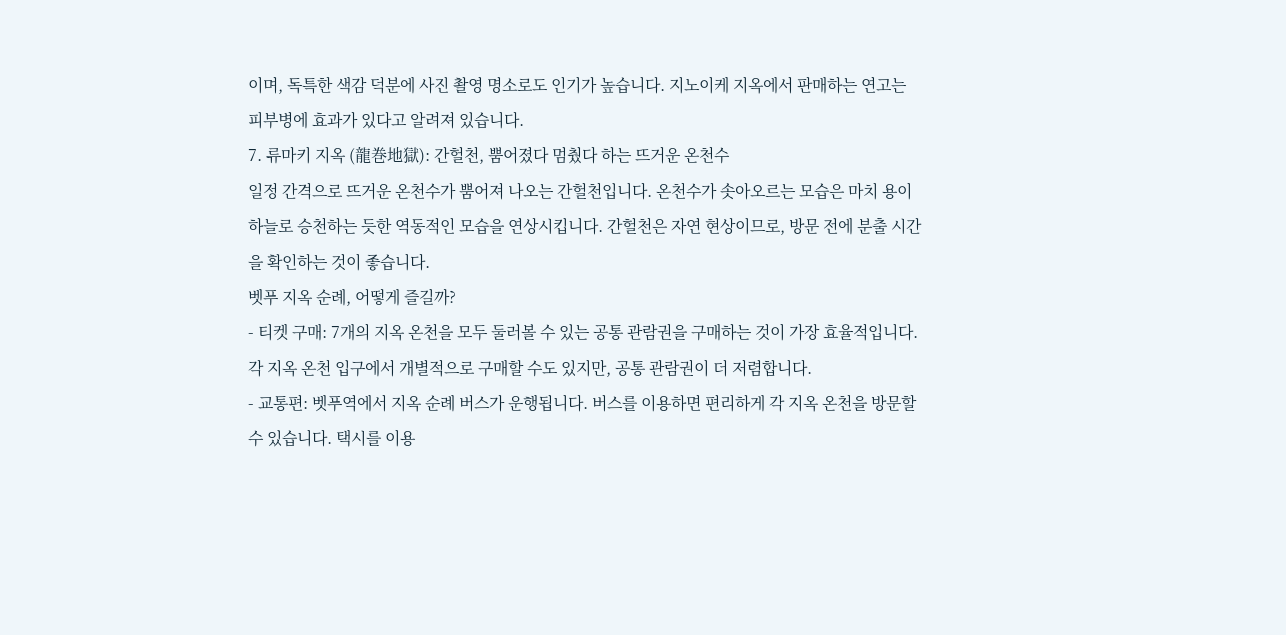이며, 독특한 색감 덕분에 사진 촬영 명소로도 인기가 높습니다. 지노이케 지옥에서 판매하는 연고는 피부병에 효과가 있다고 알려져 있습니다.
7. 류마키 지옥 (龍巻地獄): 간헐천, 뿜어졌다 멈췄다 하는 뜨거운 온천수
일정 간격으로 뜨거운 온천수가 뿜어져 나오는 간헐천입니다. 온천수가 솟아오르는 모습은 마치 용이 하늘로 승천하는 듯한 역동적인 모습을 연상시킵니다. 간헐천은 자연 현상이므로, 방문 전에 분출 시간을 확인하는 것이 좋습니다.
벳푸 지옥 순례, 어떻게 즐길까?
- 티켓 구매: 7개의 지옥 온천을 모두 둘러볼 수 있는 공통 관람권을 구매하는 것이 가장 효율적입니다. 각 지옥 온천 입구에서 개별적으로 구매할 수도 있지만, 공통 관람권이 더 저렴합니다.
- 교통편: 벳푸역에서 지옥 순례 버스가 운행됩니다. 버스를 이용하면 편리하게 각 지옥 온천을 방문할 수 있습니다. 택시를 이용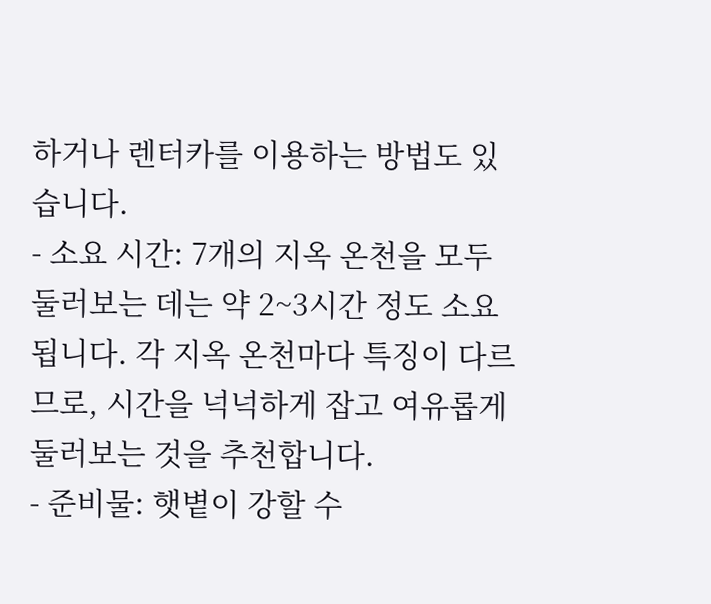하거나 렌터카를 이용하는 방법도 있습니다.
- 소요 시간: 7개의 지옥 온천을 모두 둘러보는 데는 약 2~3시간 정도 소요됩니다. 각 지옥 온천마다 특징이 다르므로, 시간을 넉넉하게 잡고 여유롭게 둘러보는 것을 추천합니다.
- 준비물: 햇볕이 강할 수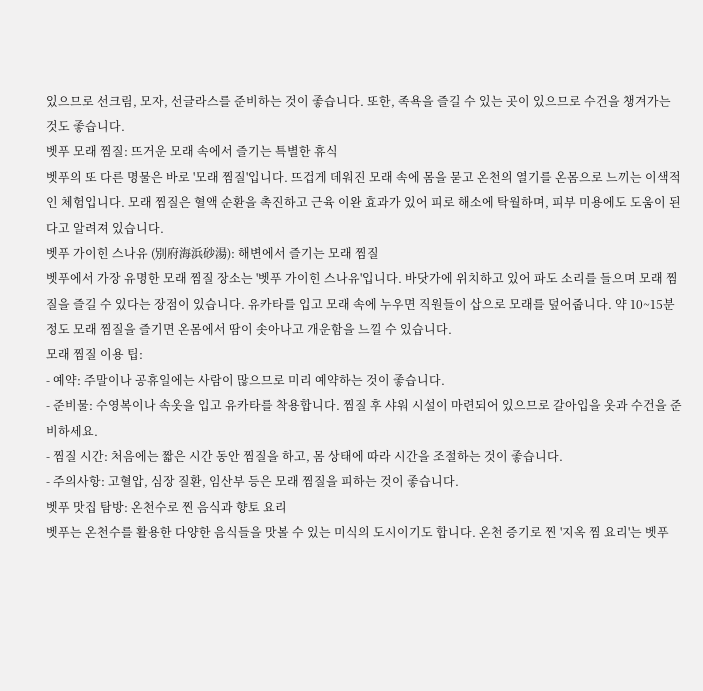있으므로 선크림, 모자, 선글라스를 준비하는 것이 좋습니다. 또한, 족욕을 즐길 수 있는 곳이 있으므로 수건을 챙겨가는 것도 좋습니다.
벳푸 모래 찜질: 뜨거운 모래 속에서 즐기는 특별한 휴식
벳푸의 또 다른 명물은 바로 '모래 찜질'입니다. 뜨겁게 데워진 모래 속에 몸을 묻고 온천의 열기를 온몸으로 느끼는 이색적인 체험입니다. 모래 찜질은 혈액 순환을 촉진하고 근육 이완 효과가 있어 피로 해소에 탁월하며, 피부 미용에도 도움이 된다고 알려져 있습니다.
벳푸 가이힌 스나유 (別府海浜砂湯): 해변에서 즐기는 모래 찜질
벳푸에서 가장 유명한 모래 찜질 장소는 '벳푸 가이힌 스나유'입니다. 바닷가에 위치하고 있어 파도 소리를 들으며 모래 찜질을 즐길 수 있다는 장점이 있습니다. 유카타를 입고 모래 속에 누우면 직원들이 삽으로 모래를 덮어줍니다. 약 10~15분 정도 모래 찜질을 즐기면 온몸에서 땀이 솟아나고 개운함을 느낄 수 있습니다.
모래 찜질 이용 팁:
- 예약: 주말이나 공휴일에는 사람이 많으므로 미리 예약하는 것이 좋습니다.
- 준비물: 수영복이나 속옷을 입고 유카타를 착용합니다. 찜질 후 샤워 시설이 마련되어 있으므로 갈아입을 옷과 수건을 준비하세요.
- 찜질 시간: 처음에는 짧은 시간 동안 찜질을 하고, 몸 상태에 따라 시간을 조절하는 것이 좋습니다.
- 주의사항: 고혈압, 심장 질환, 임산부 등은 모래 찜질을 피하는 것이 좋습니다.
벳푸 맛집 탐방: 온천수로 찐 음식과 향토 요리
벳푸는 온천수를 활용한 다양한 음식들을 맛볼 수 있는 미식의 도시이기도 합니다. 온천 증기로 찐 '지옥 찜 요리'는 벳푸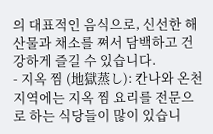의 대표적인 음식으로, 신선한 해산물과 채소를 쪄서 담백하고 건강하게 즐길 수 있습니다.
- 지옥 찜 (地獄蒸し): 칸나와 온천 지역에는 지옥 찜 요리를 전문으로 하는 식당들이 많이 있습니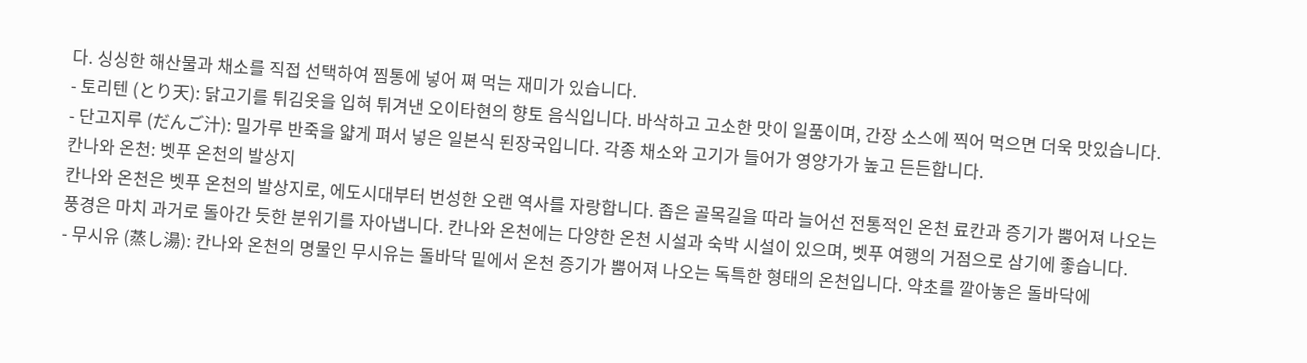다. 싱싱한 해산물과 채소를 직접 선택하여 찜통에 넣어 쪄 먹는 재미가 있습니다.
- 토리텐 (とり天): 닭고기를 튀김옷을 입혀 튀겨낸 오이타현의 향토 음식입니다. 바삭하고 고소한 맛이 일품이며, 간장 소스에 찍어 먹으면 더욱 맛있습니다.
- 단고지루 (だんご汁): 밀가루 반죽을 얇게 펴서 넣은 일본식 된장국입니다. 각종 채소와 고기가 들어가 영양가가 높고 든든합니다.
칸나와 온천: 벳푸 온천의 발상지
칸나와 온천은 벳푸 온천의 발상지로, 에도시대부터 번성한 오랜 역사를 자랑합니다. 좁은 골목길을 따라 늘어선 전통적인 온천 료칸과 증기가 뿜어져 나오는 풍경은 마치 과거로 돌아간 듯한 분위기를 자아냅니다. 칸나와 온천에는 다양한 온천 시설과 숙박 시설이 있으며, 벳푸 여행의 거점으로 삼기에 좋습니다.
- 무시유 (蒸し湯): 칸나와 온천의 명물인 무시유는 돌바닥 밑에서 온천 증기가 뿜어져 나오는 독특한 형태의 온천입니다. 약초를 깔아놓은 돌바닥에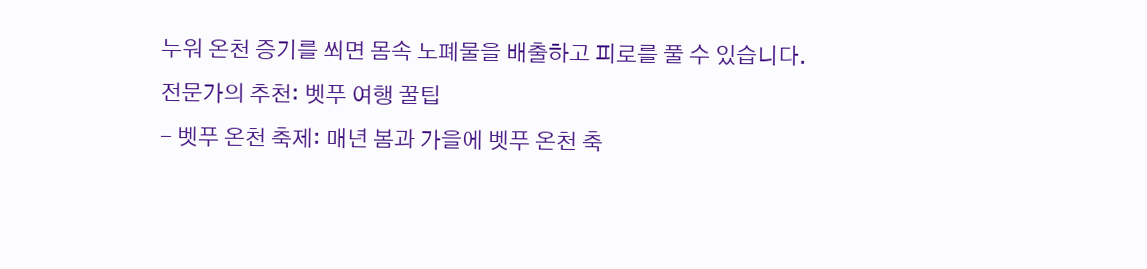누워 온천 증기를 쐬면 몸속 노폐물을 배출하고 피로를 풀 수 있습니다.
전문가의 추천: 벳푸 여행 꿀팁
- 벳푸 온천 축제: 매년 봄과 가을에 벳푸 온천 축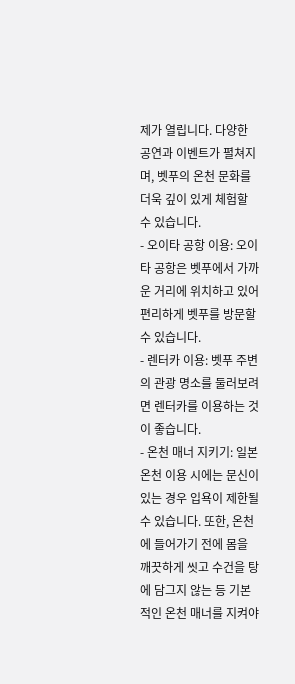제가 열립니다. 다양한 공연과 이벤트가 펼쳐지며, 벳푸의 온천 문화를 더욱 깊이 있게 체험할 수 있습니다.
- 오이타 공항 이용: 오이타 공항은 벳푸에서 가까운 거리에 위치하고 있어 편리하게 벳푸를 방문할 수 있습니다.
- 렌터카 이용: 벳푸 주변의 관광 명소를 둘러보려면 렌터카를 이용하는 것이 좋습니다.
- 온천 매너 지키기: 일본 온천 이용 시에는 문신이 있는 경우 입욕이 제한될 수 있습니다. 또한, 온천에 들어가기 전에 몸을 깨끗하게 씻고 수건을 탕에 담그지 않는 등 기본적인 온천 매너를 지켜야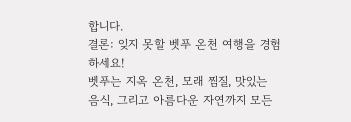합니다.
결론: 잊지 못할 벳푸 온천 여행을 경험하세요!
벳푸는 지옥 온천, 모래 찜질, 맛있는 음식, 그리고 아름다운 자연까지 모든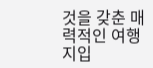것을 갖춘 매력적인 여행지입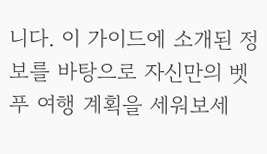니다. 이 가이드에 소개된 정보를 바탕으로 자신만의 벳푸 여행 계획을 세워보세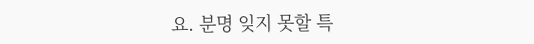요. 분명 잊지 못할 특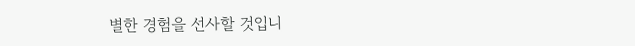별한 경험을 선사할 것입니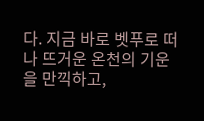다. 지금 바로 벳푸로 떠나 뜨거운 온천의 기운을 만끽하고,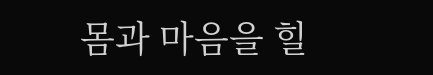몸과 마음을 힐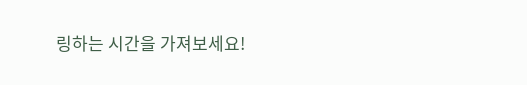링하는 시간을 가져보세요!